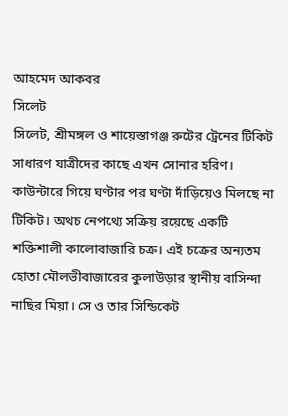আহমেদ আকবর
সিলেট
সিলেট, শ্রীমঙ্গল ও শায়েস্তাগঞ্জ রুটের ট্রেনের টিকিট সাধারণ যাত্রীদের কাছে এখন সোনার হরিণ। কাউন্টারে গিয়ে ঘণ্টার পর ঘণ্টা দাঁড়িয়েও মিলছে না টিকিট। অথচ নেপথ্যে সক্রিয় রয়েছে একটি শক্তিশালী কালোবাজারি চক্র। এই চক্রের অন্যতম হোতা মৌলভীবাজারের কুলাউড়ার স্থানীয় বাসিন্দা নাছির মিয়া। সে ও তার সিন্ডিকেট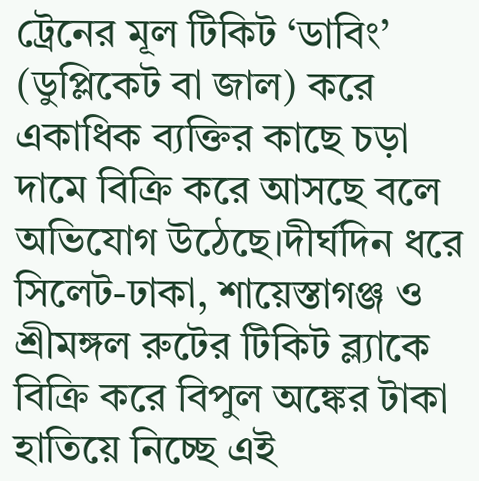ট্রেনের মূল টিকিট ‘ডাবিং’ (ডুপ্লিকেট বা জাল) করে একাধিক ব্যক্তির কাছে চড়া দামে বিক্রি করে আসছে বলে অভিযোগ উঠেছে।দীর্ঘদিন ধরে সিলেট-ঢাকা, শায়েস্তাগঞ্জ ও শ্রীমঙ্গল রুটের টিকিট ব্ল্যাকে বিক্রি করে বিপুল অঙ্কের টাকা হাতিয়ে নিচ্ছে এই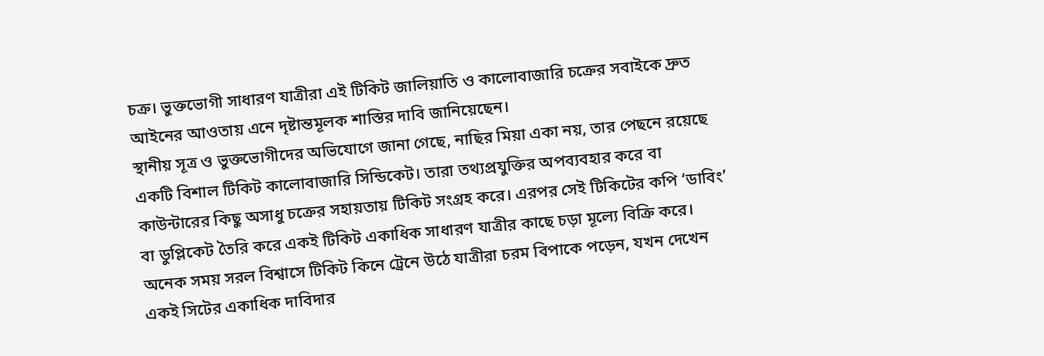চক্র। ভুক্তভোগী সাধারণ যাত্রীরা এই টিকিট জালিয়াতি ও কালোবাজারি চক্রের সবাইকে দ্রুত আইনের আওতায় এনে দৃষ্টান্তমূলক শাস্তির দাবি জানিয়েছেন।
স্থানীয় সূত্র ও ভুক্তভোগীদের অভিযোগে জানা গেছে, নাছির মিয়া একা নয়, তার পেছনে রয়েছে একটি বিশাল টিকিট কালোবাজারি সিন্ডিকেট। তারা তথ্যপ্রযুক্তির অপব্যবহার করে বা কাউন্টারের কিছু অসাধু চক্রের সহায়তায় টিকিট সংগ্রহ করে। এরপর সেই টিকিটের কপি ‘ডাবিং’ বা ডুপ্লিকেট তৈরি করে একই টিকিট একাধিক সাধারণ যাত্রীর কাছে চড়া মূল্যে বিক্রি করে। অনেক সময় সরল বিশ্বাসে টিকিট কিনে ট্রেনে উঠে যাত্রীরা চরম বিপাকে পড়েন, যখন দেখেন একই সিটের একাধিক দাবিদার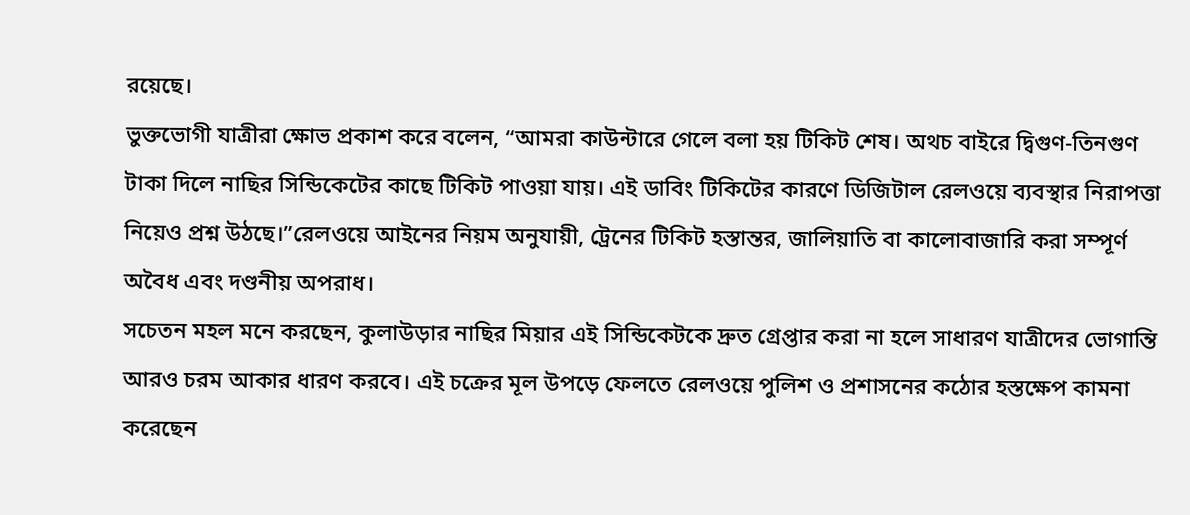রয়েছে।
ভুক্তভোগী যাত্রীরা ক্ষোভ প্রকাশ করে বলেন, “আমরা কাউন্টারে গেলে বলা হয় টিকিট শেষ। অথচ বাইরে দ্বিগুণ-তিনগুণ টাকা দিলে নাছির সিন্ডিকেটের কাছে টিকিট পাওয়া যায়। এই ডাবিং টিকিটের কারণে ডিজিটাল রেলওয়ে ব্যবস্থার নিরাপত্তা নিয়েও প্রশ্ন উঠছে।”রেলওয়ে আইনের নিয়ম অনুযায়ী, ট্রেনের টিকিট হস্তান্তর, জালিয়াতি বা কালোবাজারি করা সম্পূর্ণ অবৈধ এবং দণ্ডনীয় অপরাধ।
সচেতন মহল মনে করছেন, কুলাউড়ার নাছির মিয়ার এই সিন্ডিকেটকে দ্রুত গ্রেপ্তার করা না হলে সাধারণ যাত্রীদের ভোগান্তি আরও চরম আকার ধারণ করবে। এই চক্রের মূল উপড়ে ফেলতে রেলওয়ে পুলিশ ও প্রশাসনের কঠোর হস্তক্ষেপ কামনা করেছেন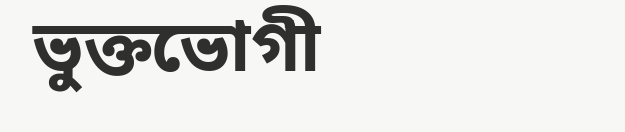ভুক্তভোগী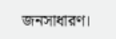জনসাধারণ।